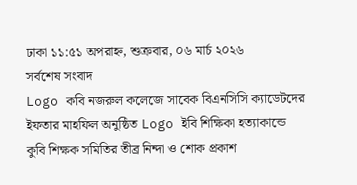ঢাকা ১১:৫১ অপরাহ্ন, শুক্রবার, ০৬ মার্চ ২০২৬
সর্বশেষ সংবাদ
Logo কবি নজরুল কলেজে সাবেক বিএনসিসি ক্যাডেটদের ইফতার মাহফিল অনুষ্ঠিত Logo ইবি শিক্ষিকা হত্যাকান্ডে কুবি শিক্ষক সমিতির তীব্র নিন্দা ও শোক প্রকাশ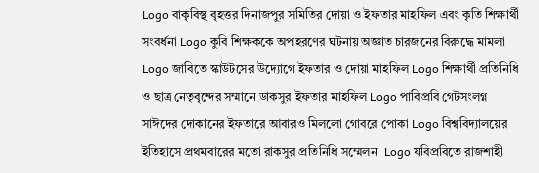Logo বাকৃবিস্থ বৃহত্তর দিনাজপুর সমিতির দোয়া ও ইফতার মাহফিল এবং কৃতি শিক্ষার্থী সংবর্ধনা Logo কুবি শিক্ষককে অপহরণের ঘটনায় অজ্ঞাত চারজনের বিরুদ্ধে মামলা Logo জাবিতে স্কাউটসের উদ্যোগে ইফতার ও দোয়া মাহফিল Logo শিক্ষার্থী প্রতিনিধি ও ছাত্র নেতৃবৃন্দের সম্মানে ডাকসুর ইফতার মাহফিল Logo পাবিপ্রবি গেটসংলগ্ন সাঈদের দোকানের ইফতারে আবারও মিললো গোবরে পোকা Logo বিশ্ববিদ্যালয়ের ইতিহাসে প্রথমবারের মতো রাকসুর প্রতিনিধি সম্মেলন  Logo যবিপ্রবিতে রাজশাহী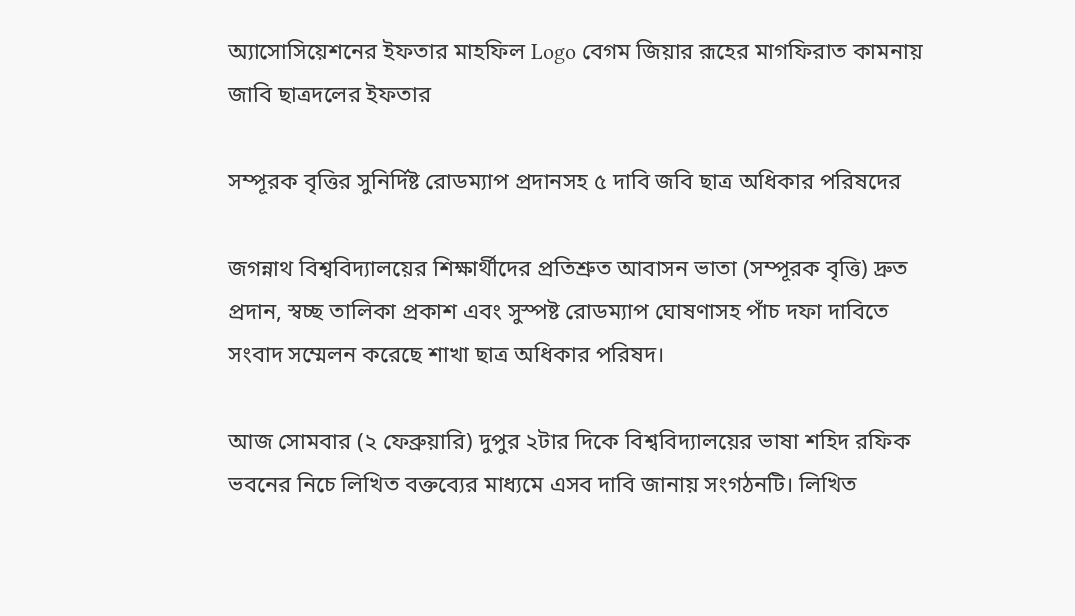অ্যাসোসিয়েশনের ইফতার মাহফিল Logo বেগম জিয়ার রূহের মাগফিরাত কামনায় জাবি ছাত্রদলের ইফতার

সম্পূরক বৃত্তির সুনির্দিষ্ট রোডম্যাপ প্রদানসহ ৫ দাবি জবি ছাত্র অধিকার পরিষদের

জগন্নাথ বিশ্ববিদ্যালয়ের শিক্ষার্থীদের প্রতিশ্রুত আবাসন ভাতা (সম্পূরক বৃত্তি) দ্রুত প্রদান, স্বচ্ছ তালিকা প্রকাশ এবং সুস্পষ্ট রোডম্যাপ ঘোষণাসহ পাঁচ দফা দাবিতে সংবাদ সম্মেলন করেছে শাখা ছাত্র অধিকার পরিষদ।

আজ সোমবার (২ ফেব্রুয়ারি) দুপুর ২টার দিকে বিশ্ববিদ্যালয়ের ভাষা শহিদ রফিক ভবনের নিচে লিখিত বক্তব্যের মাধ্যমে এসব দাবি জানায় সংগঠনটি। লিখিত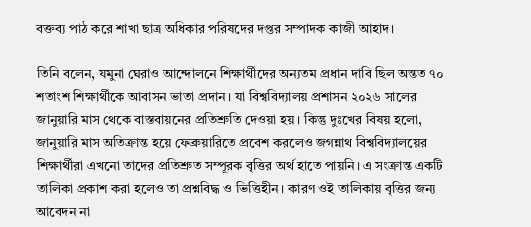বক্তব্য পাঠ করে শাখা ছাত্র অধিকার পরিষদের দপ্তর সম্পাদক কাজী আহাদ।

তিনি বলেন, যমুনা ঘেরাও আন্দোলনে শিক্ষার্থীদের অন্যতম প্রধান দাবি ছিল অন্তত ৭০ শতাংশ শিক্ষার্থীকে আবাসন ভাতা প্রদান। যা বিশ্ববিদ্যালয় প্রশাসন ২০২৬ সালের জানুয়ারি মাস থেকে বাস্তবায়নের প্রতিশ্রুতি দেওয়া হয়। কিন্তু দুঃখের বিষয় হলো, জানুয়ারি মাস অতিক্রান্ত হয়ে ফেব্রুয়ারিতে প্রবেশ করলেও জগন্নাথ বিশ্ববিদ্যালয়ের শিক্ষার্থীরা এখনো তাদের প্রতিশ্রুত সম্পূরক বৃত্তির অর্থ হাতে পায়নি। এ সংক্রান্ত একটি তালিকা প্রকাশ করা হলেও তা প্রশ্নবিদ্ধ ও ভিত্তিহীন। কারণ ওই তালিকায় বৃত্তির জন্য আবেদন না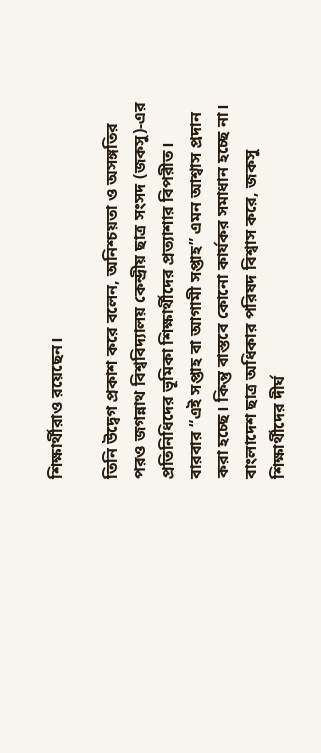শিক্ষার্থীরাও রয়েছেন।

তিনি উদ্বেগ প্রকাশ করে বলেন, অনিশ্চয়তা ও অসঙ্গতির পরও জগন্নাথ বিশ্ববিদ্যালয় কেন্দ্রীয় ছাত্র সংসদ (জকসু)-এর প্রতিনিধিদের ভূমিকা শিক্ষার্থীদের প্রত্যাশার বিপরীত। বারবার “এই সপ্তাহ বা আগামী সপ্তাহ” এমন আশ্বাস প্রদান করা হচ্ছে। কিন্তু বাস্তবে কোনো কার্যকর সমাধান হচ্ছে না। বাংলাদেশ ছাত্র অধিকার পরিষদ বিশ্বাস করে, জকসু শিক্ষার্থীদের দীর্ঘ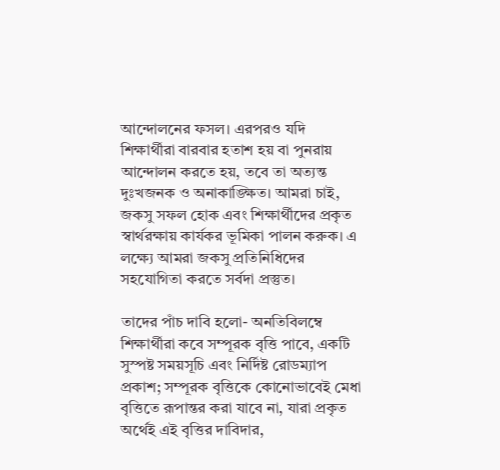আন্দোলনের ফসল। এরপরও যদি শিক্ষার্থীরা বারবার হতাশ হয় বা পুনরায় আন্দোলন করতে হয়, তবে তা অত্যন্ত দুঃখজনক ও অনাকাঙ্ক্ষিত। আমরা চাই, জকসু সফল হোক এবং শিক্ষার্থীদের প্রকৃত স্বার্থরক্ষায় কার্যকর ভূমিকা পালন করুক। এ লক্ষ্যে আমরা জকসু প্রতিনিধিদের সহযোগিতা করতে সর্বদা প্রস্তুত।

তাদের পাঁচ দাবি হলো- অনতিবিলম্বে শিক্ষার্থীরা কবে সম্পূরক বৃত্তি পাবে, একটি সুস্পষ্ট সময়সূচি এবং নির্দিষ্ট রোডম্যাপ প্রকাশ; সম্পূরক বৃত্তিকে কোনোভাবেই মেধা বৃত্তিতে রূপান্তর করা যাবে না, যারা প্রকৃত অর্থেই এই বৃত্তির দাবিদার,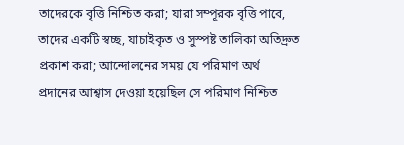তাদেরকে বৃত্তি নিশ্চিত করা; যারা সম্পূরক বৃত্তি পাবে, তাদের একটি স্বচ্ছ, যাচাইকৃত ও সুস্পষ্ট তালিকা অতিদ্রুত প্রকাশ করা; আন্দোলনের সময় যে পরিমাণ অর্থ প্রদানের আশ্বাস দেওয়া হয়েছিল সে পরিমাণ নিশ্চিত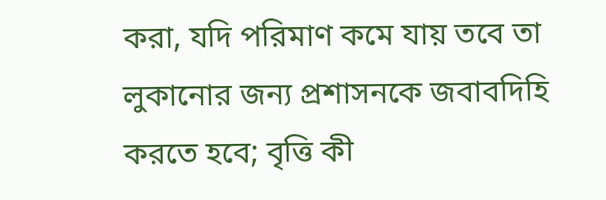করা, যদি পরিমাণ কমে যায় তবে তা লুকানোর জন্য প্রশাসনকে জবাবদিহি করতে হবে; বৃত্তি কী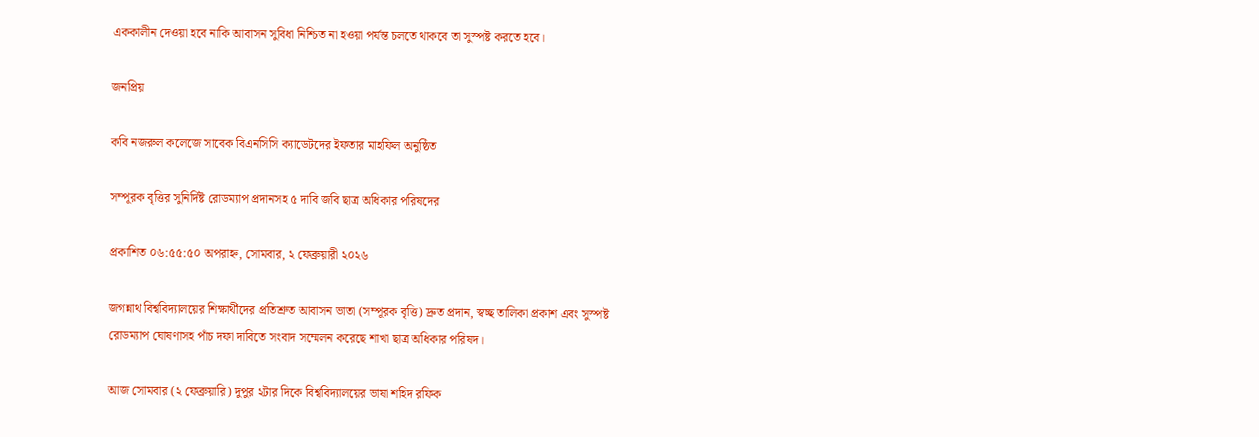এককালীন দেওয়া হবে নাকি আবাসন সুবিধা নিশ্চিত না হওয়া পর্যন্ত চলতে থাকবে তা সুস্পষ্ট করতে হবে।

জনপ্রিয়

কবি নজরুল কলেজে সাবেক বিএনসিসি ক্যাডেটদের ইফতার মাহফিল অনুষ্ঠিত

সম্পূরক বৃত্তির সুনির্দিষ্ট রোডম্যাপ প্রদানসহ ৫ দাবি জবি ছাত্র অধিকার পরিষদের

প্রকাশিত ০৬:৫৫:৫০ অপরাহ্ন, সোমবার, ২ ফেব্রুয়ারী ২০২৬

জগন্নাথ বিশ্ববিদ্যালয়ের শিক্ষার্থীদের প্রতিশ্রুত আবাসন ভাতা (সম্পূরক বৃত্তি) দ্রুত প্রদান, স্বচ্ছ তালিকা প্রকাশ এবং সুস্পষ্ট রোডম্যাপ ঘোষণাসহ পাঁচ দফা দাবিতে সংবাদ সম্মেলন করেছে শাখা ছাত্র অধিকার পরিষদ।

আজ সোমবার (২ ফেব্রুয়ারি) দুপুর ২টার দিকে বিশ্ববিদ্যালয়ের ভাষা শহিদ রফিক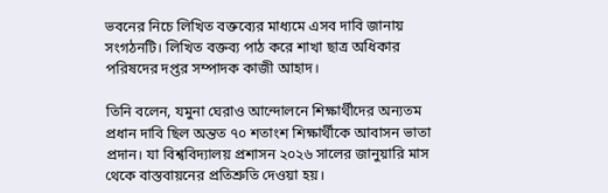ভবনের নিচে লিখিত বক্তব্যের মাধ্যমে এসব দাবি জানায় সংগঠনটি। লিখিত বক্তব্য পাঠ করে শাখা ছাত্র অধিকার পরিষদের দপ্তর সম্পাদক কাজী আহাদ।

তিনি বলেন, যমুনা ঘেরাও আন্দোলনে শিক্ষার্থীদের অন্যতম প্রধান দাবি ছিল অন্তত ৭০ শতাংশ শিক্ষার্থীকে আবাসন ভাতা প্রদান। যা বিশ্ববিদ্যালয় প্রশাসন ২০২৬ সালের জানুয়ারি মাস থেকে বাস্তবায়নের প্রতিশ্রুতি দেওয়া হয়।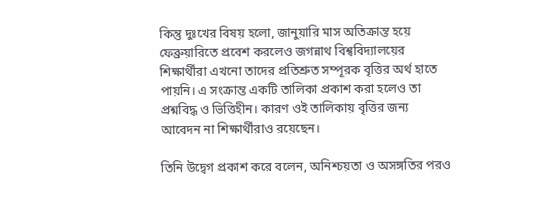কিন্তু দুঃখের বিষয় হলো, জানুয়ারি মাস অতিক্রান্ত হয়ে ফেব্রুয়ারিতে প্রবেশ করলেও জগন্নাথ বিশ্ববিদ্যালয়ের শিক্ষার্থীরা এখনো তাদের প্রতিশ্রুত সম্পূরক বৃত্তির অর্থ হাতে পায়নি। এ সংক্রান্ত একটি তালিকা প্রকাশ করা হলেও তা প্রশ্নবিদ্ধ ও ভিত্তিহীন। কারণ ওই তালিকায় বৃত্তির জন্য আবেদন না শিক্ষার্থীরাও রয়েছেন।

তিনি উদ্বেগ প্রকাশ করে বলেন, অনিশ্চয়তা ও অসঙ্গতির পরও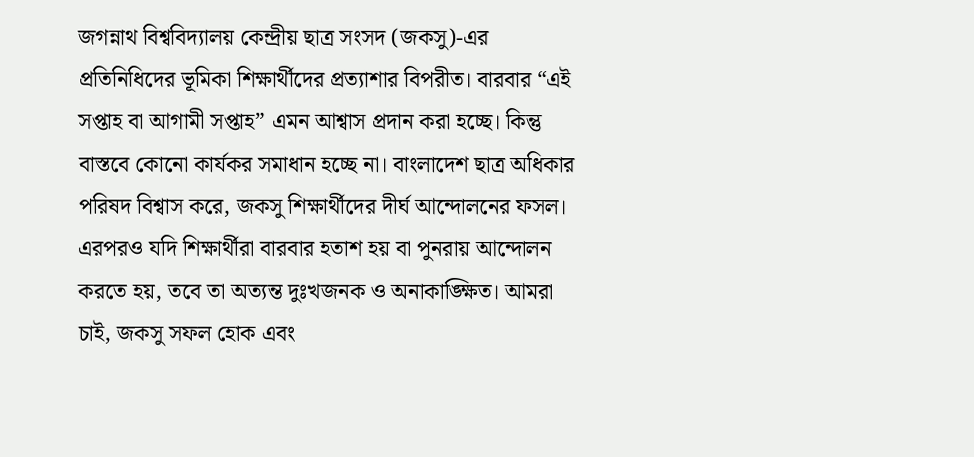জগন্নাথ বিশ্ববিদ্যালয় কেন্দ্রীয় ছাত্র সংসদ (জকসু)-এর প্রতিনিধিদের ভূমিকা শিক্ষার্থীদের প্রত্যাশার বিপরীত। বারবার “এই সপ্তাহ বা আগামী সপ্তাহ” এমন আশ্বাস প্রদান করা হচ্ছে। কিন্তু বাস্তবে কোনো কার্যকর সমাধান হচ্ছে না। বাংলাদেশ ছাত্র অধিকার পরিষদ বিশ্বাস করে, জকসু শিক্ষার্থীদের দীর্ঘ আন্দোলনের ফসল। এরপরও যদি শিক্ষার্থীরা বারবার হতাশ হয় বা পুনরায় আন্দোলন করতে হয়, তবে তা অত্যন্ত দুঃখজনক ও অনাকাঙ্ক্ষিত। আমরা চাই, জকসু সফল হোক এবং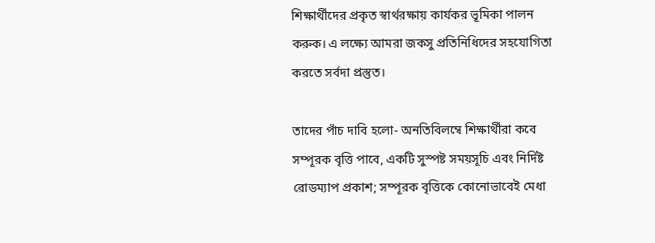শিক্ষার্থীদের প্রকৃত স্বার্থরক্ষায় কার্যকর ভূমিকা পালন করুক। এ লক্ষ্যে আমরা জকসু প্রতিনিধিদের সহযোগিতা করতে সর্বদা প্রস্তুত।

তাদের পাঁচ দাবি হলো- অনতিবিলম্বে শিক্ষার্থীরা কবে সম্পূরক বৃত্তি পাবে, একটি সুস্পষ্ট সময়সূচি এবং নির্দিষ্ট রোডম্যাপ প্রকাশ; সম্পূরক বৃত্তিকে কোনোভাবেই মেধা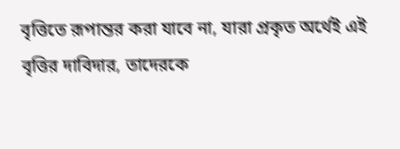বৃত্তিতে রূপান্তর করা যাবে না, যারা প্রকৃত অর্থেই এই বৃত্তির দাবিদার, তাদেরকে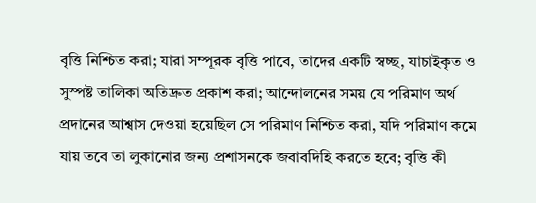বৃত্তি নিশ্চিত করা; যারা সম্পূরক বৃত্তি পাবে, তাদের একটি স্বচ্ছ, যাচাইকৃত ও সুস্পষ্ট তালিকা অতিদ্রুত প্রকাশ করা; আন্দোলনের সময় যে পরিমাণ অর্থ প্রদানের আশ্বাস দেওয়া হয়েছিল সে পরিমাণ নিশ্চিত করা, যদি পরিমাণ কমে যায় তবে তা লুকানোর জন্য প্রশাসনকে জবাবদিহি করতে হবে; বৃত্তি কী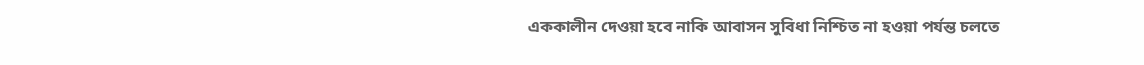এককালীন দেওয়া হবে নাকি আবাসন সুবিধা নিশ্চিত না হওয়া পর্যন্ত চলতে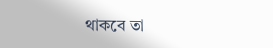থাকবে তা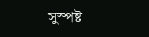সুস্পষ্ট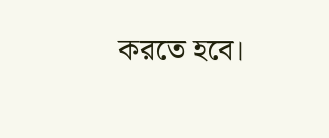করতে হবে।